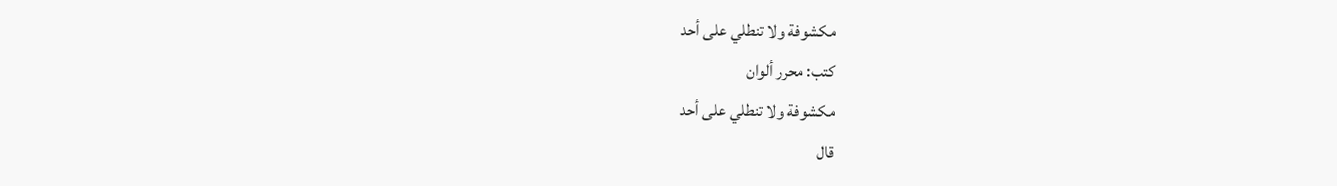مكشوفة ولا تنطلي على أحد
كتب: محرر ألوان
مكشوفة ولا تنطلي على أحد
قال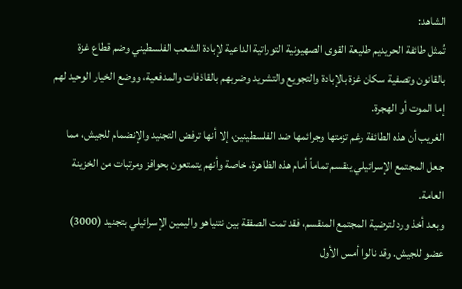الشاهد:
تُمثل طائفة الحريديم طليعة القوى الصهيونية التوراتية الداعية لإبادة الشعب الفلسطيني وضم قطاع غزة بالقانون وتصفية سكان غزة بالإبادة والتجويع والتشريد وضربهم بالقاذفات والمدفعية، ووضع الخيار الوحيد لهم إما الموت أو الهجرة.
الغريب أن هذه الطائفة رغم تزمتها وجرائمها ضد الفلسطينين، إلا أنها ترفض التجنيد والإنضمام للجيش، مما جعل المجتمع الإسرائيلي ينقسم تماماً أمام هذه الظاهرة، خاصة وأنهم يتمتعون بحوافز ومرتبات من الخزينة العامة.
وبعد أخذ ورد لترضية المجتمع المنقسم، فقد تمت الصفقة بين نتنياهو واليمين الإسرائيلي بتجنيد (3000) عضو للجيش. وقد نالوا أمس الأول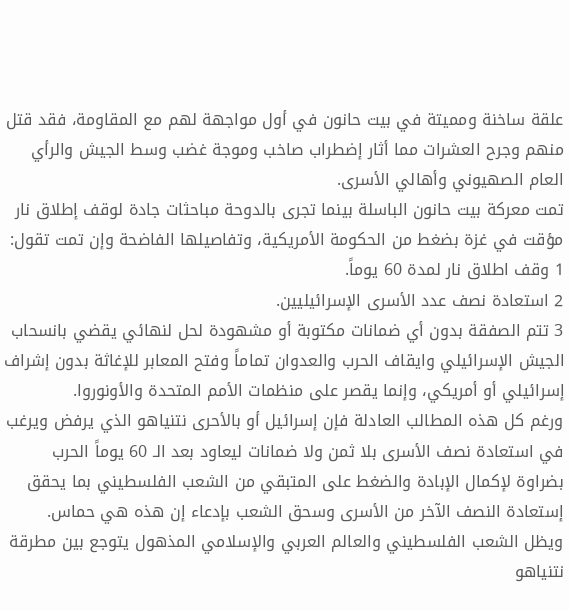علقة ساخنة ومميتة في بيت حانون في أول مواجهة لهم مع المقاومة، فقد قتل منهم وجرح العشرات مما أثار إضطراب صاخب وموجة غضب وسط الجيش والرأي العام الصهيوني وأهالي الأسرى.
تمت معركة بيت حانون الباسلة بينما تجرى بالدوحة مباحثات جادة لوقف إطلاق نار مؤقت في غزة بضغط من الحكومة الأمريكية، وتفاصيلها الفاضحة وإن تمت تقول:
1 وقف اطلاق نار لمدة 60 يوماً.
2 استعادة نصف عدد الأسرى الإسرائيليين.
3 تتم الصفقة بدون أي ضمانات مكتوبة أو مشهودة لحل لنهائي يقضي بانسحاب الجيش الإسرائيلي وايقاف الحرب والعدوان تماماً وفتح المعابر للإغاثة بدون إشراف إسرائيلي أو أمريكي، وإنما يقصر على منظمات الأمم المتحدة والأونوروا.
ورغم كل هذه المطالب العادلة فإن إسرائيل أو بالأحرى نتنياهو الذي يرفض ويرغب في استعادة نصف الأسرى بلا ثمن ولا ضمانات ليعاود بعد الـ 60 يوماً الحرب بضراوة لإكمال الإبادة والضغط على المتبقي من الشعب الفلسطيني بما يحقق إستعادة النصف الآخر من الأسرى وسحق الشعب بإدعاء إن هذه هي حماس.
ويظل الشعب الفلسطيني والعالم العربي والإسلامي المذهول يتوجع بين مطرقة نتنياهو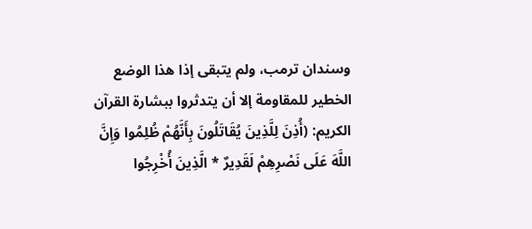وسندان ترمب، ولم يتبقى إذا هذا الوضع الخطير للمقاومة إلا أن يتدثروا ببشارة القرآن الكريم: (أُذِنَ لِلَّذِينَ يُقَاتَلُونَ بِأَنَّهُمْ ظُلِمُوا وَإِنَّ اللَّهَ عَلَى نَصْرِهِمْ لَقَدِيرٌ * الَّذِينَ أُخْرِجُوا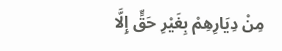مِنْ دِيَارِهِمْ بِغَيْرِ حَقٍّ إِلَّا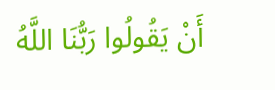أَنْ يَقُولُوا رَبُّنَا اللَّهُ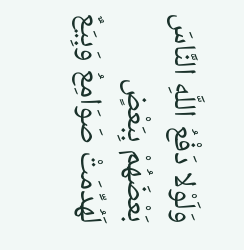وَلَوْلا دَفْعُ اللَّهِ النَّاسَ بَعْضَهُمْ بِبَعْضٍ لَهُدِّمَتْ صَوَامِعُ وَبِيَعٌ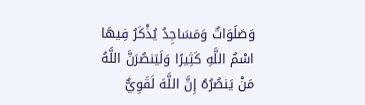وَصَلَوَاتٌ وَمَسَاجِدُ يُذْكَرُ فِيهَا اسْمُ اللَّهِ كَثِيرًا وَلَيَنصُرَنَّ اللَّهُ مَنْ يَنصُرُهُ إِنَّ اللَّهَ لَقَوِيٌّ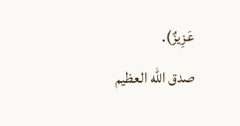عَزِيزٌ).
صدق الله العظيم